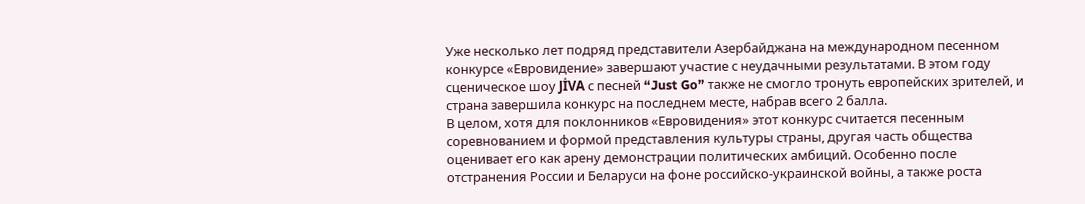Уже несколько лет подряд представители Азербайджана на международном песенном конкурсе «Евровидение» завершают участие с неудачными результатами. В этом году сценическое шоу JİVA с песней “Just Go” также не смогло тронуть европейских зрителей, и страна завершила конкурс на последнем месте, набрав всего 2 балла.
В целом, хотя для поклонников «Евровидения» этот конкурс считается песенным соревнованием и формой представления культуры страны, другая часть общества оценивает его как арену демонстрации политических амбиций. Особенно после отстранения России и Беларуси на фоне российско-украинской войны, а также роста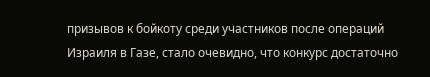призывов к бойкоту среди участников после операций Израиля в Газе, стало очевидно, что конкурс достаточно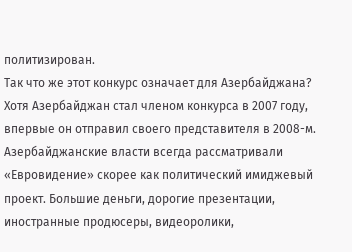политизирован.
Так что же этот конкурс означает для Азербайджана?
Хотя Азербайджан стал членом конкурса в 2007 году, впервые он отправил своего представителя в 2008-м. Азербайджанские власти всегда рассматривали «Евровидение» скорее как политический имиджевый проект. Большие деньги, дорогие презентации, иностранные продюсеры, видеоролики,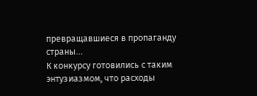превращавшиеся в пропаганду страны…
К конкурсу готовились с таким энтузиазмом, что расходы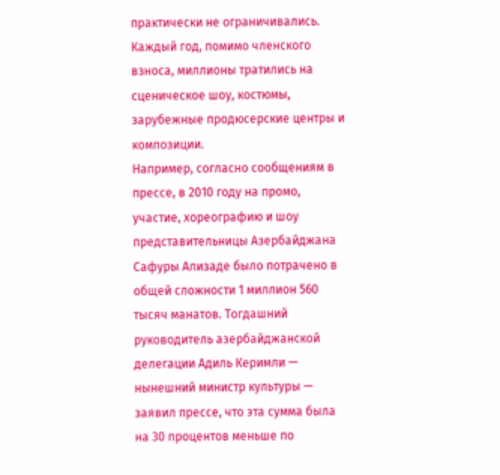практически не ограничивались. Каждый год, помимо членского взноса, миллионы тратились на сценическое шоу, костюмы, зарубежные продюсерские центры и композиции.
Например, согласно сообщениям в прессе, в 2010 году на промо, участие, хореографию и шоу представительницы Азербайджана Сафуры Ализаде было потрачено в общей сложности 1 миллион 560 тысяч манатов. Тогдашний руководитель азербайджанской делегации Адиль Керимли — нынешний министр культуры — заявил прессе, что эта сумма была на 30 процентов меньше по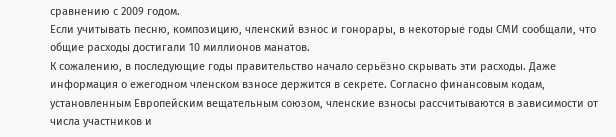сравнению с 2009 годом.
Если учитывать песню, композицию, членский взнос и гонорары, в некоторые годы СМИ сообщали, что общие расходы достигали 10 миллионов манатов.
К сожалению, в последующие годы правительство начало серьёзно скрывать эти расходы. Даже информация о ежегодном членском взносе держится в секрете. Согласно финансовым кодам, установленным Европейским вещательным союзом, членские взносы рассчитываются в зависимости от числа участников и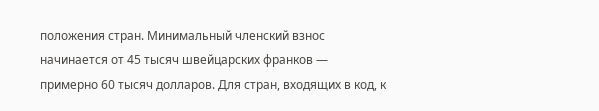положения стран. Минимальный членский взнос начинается от 45 тысяч швейцарских франков — примерно 60 тысяч долларов. Для стран, входящих в код, к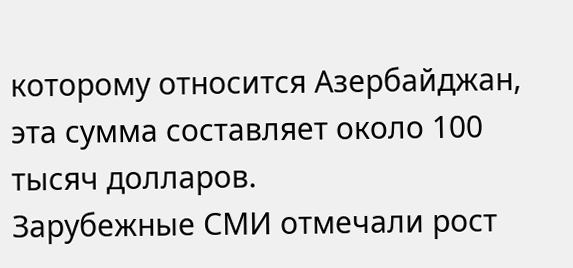которому относится Азербайджан, эта сумма составляет около 100 тысяч долларов.
Зарубежные СМИ отмечали рост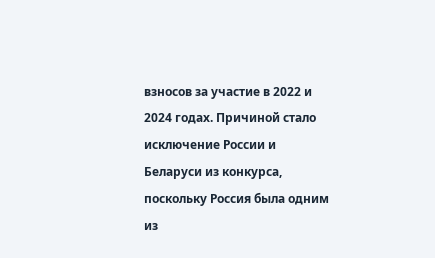взносов за участие в 2022 и 2024 годах. Причиной стало исключение России и Беларуси из конкурса, поскольку Россия была одним из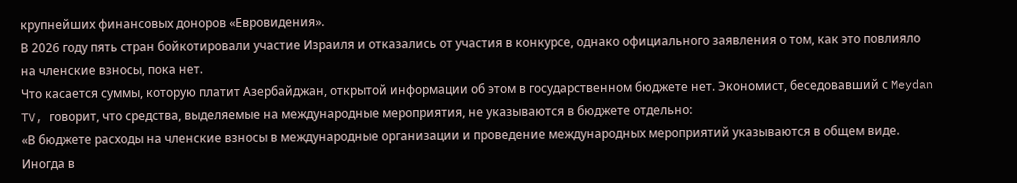крупнейших финансовых доноров «Евровидения».
В 2026 году пять стран бойкотировали участие Израиля и отказались от участия в конкурсе, однако официального заявления о том, как это повлияло на членские взносы, пока нет.
Что касается суммы, которую платит Азербайджан, открытой информации об этом в государственном бюджете нет. Экономист, беседовавший с Meydan TV, говорит, что средства, выделяемые на международные мероприятия, не указываются в бюджете отдельно:
«В бюджете расходы на членские взносы в международные организации и проведение международных мероприятий указываются в общем виде. Иногда в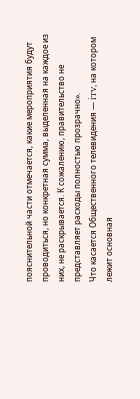пояснительной части отмечается, какие мероприятия будут проводиться, но конкретная сумма, выделенная на каждое из них, не раскрывается. К сожалению, правительство не представляет расходы полностью прозрачно».
Что касается Общественного телевидения — İTV, на котором лежит основная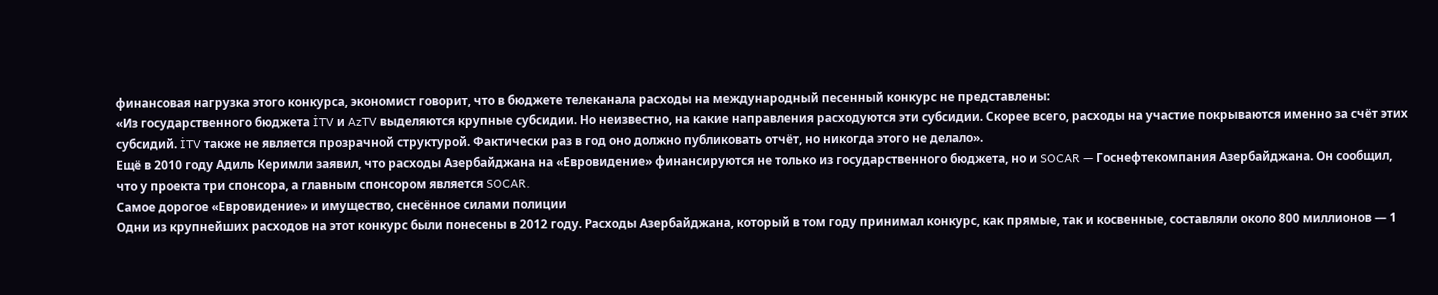финансовая нагрузка этого конкурса, экономист говорит, что в бюджете телеканала расходы на международный песенный конкурс не представлены:
«Из государственного бюджета İTV и AzTV выделяются крупные субсидии. Но неизвестно, на какие направления расходуются эти субсидии. Скорее всего, расходы на участие покрываются именно за счёт этих субсидий. İTV также не является прозрачной структурой. Фактически раз в год оно должно публиковать отчёт, но никогда этого не делало».
Ещё в 2010 году Адиль Керимли заявил, что расходы Азербайджана на «Евровидение» финансируются не только из государственного бюджета, но и SOCAR — Госнефтекомпания Азербайджана. Он сообщил, что у проекта три спонсора, а главным спонсором является SOCAR.
Самое дорогое «Евровидение» и имущество, снесённое силами полиции
Одни из крупнейших расходов на этот конкурс были понесены в 2012 году. Расходы Азербайджана, который в том году принимал конкурс, как прямые, так и косвенные, составляли около 800 миллионов — 1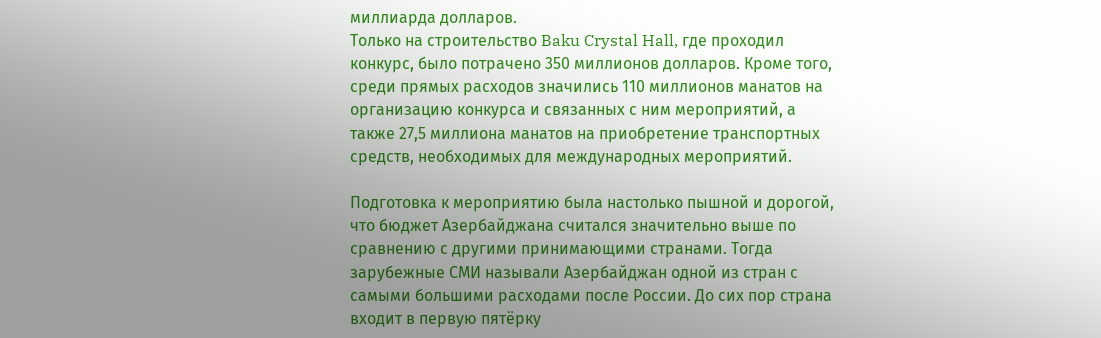миллиарда долларов.
Только на строительство Baku Crystal Hall, где проходил конкурс, было потрачено 350 миллионов долларов. Кроме того, среди прямых расходов значились 110 миллионов манатов на организацию конкурса и связанных с ним мероприятий, а также 27,5 миллиона манатов на приобретение транспортных средств, необходимых для международных мероприятий.

Подготовка к мероприятию была настолько пышной и дорогой, что бюджет Азербайджана считался значительно выше по сравнению с другими принимающими странами. Тогда зарубежные СМИ называли Азербайджан одной из стран с самыми большими расходами после России. До сих пор страна входит в первую пятёрку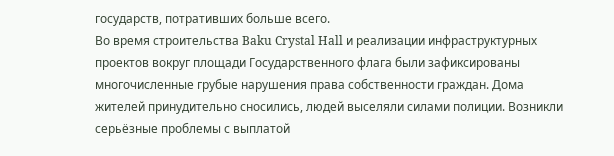государств, потративших больше всего.
Во время строительства Baku Crystal Hall и реализации инфраструктурных проектов вокруг площади Государственного флага были зафиксированы многочисленные грубые нарушения права собственности граждан. Дома жителей принудительно сносились, людей выселяли силами полиции. Возникли серьёзные проблемы с выплатой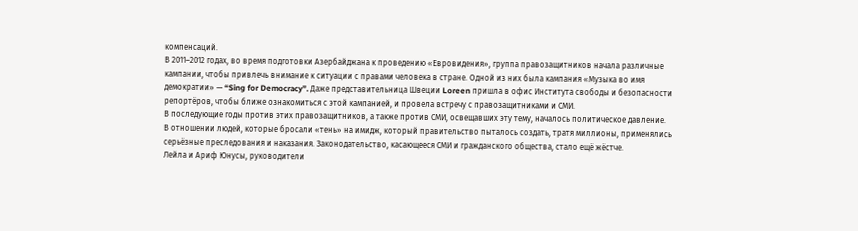компенсаций.
В 2011–2012 годах, во время подготовки Азербайджана к проведению «Евровидения», группа правозащитников начала различные кампании, чтобы привлечь внимание к ситуации с правами человека в стране. Одной из них была кампания «Музыка во имя демократии» — “Sing for Democracy”. Даже представительница Швеции Loreen пришла в офис Института свободы и безопасности репортёров, чтобы ближе ознакомиться с этой кампанией, и провела встречу с правозащитниками и СМИ.
В последующие годы против этих правозащитников, а также против СМИ, освещавших эту тему, началось политическое давление. В отношении людей, которые бросали «тень» на имидж, который правительство пыталось создать, тратя миллионы, применялись серьёзные преследования и наказания. Законодательство, касающееся СМИ и гражданского общества, стало ещё жёстче.
Лейла и Ариф Юнусы, руководители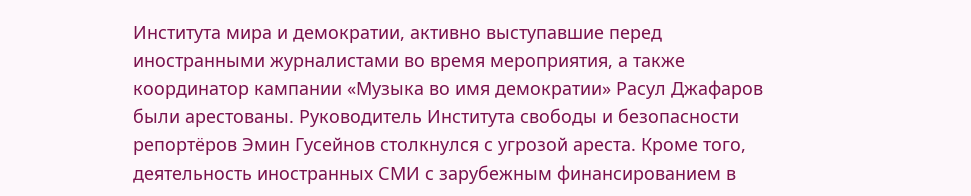Института мира и демократии, активно выступавшие перед иностранными журналистами во время мероприятия, а также координатор кампании «Музыка во имя демократии» Расул Джафаров были арестованы. Руководитель Института свободы и безопасности репортёров Эмин Гусейнов столкнулся с угрозой ареста. Кроме того, деятельность иностранных СМИ с зарубежным финансированием в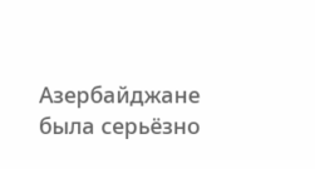Азербайджане была серьёзно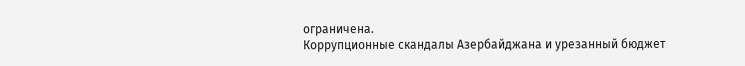ограничена.
Коррупционные скандалы Азербайджана и урезанный бюджет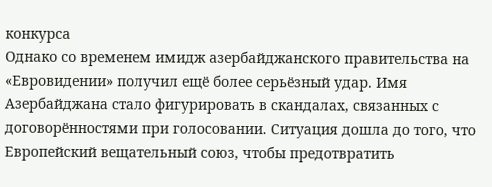конкурса
Однако со временем имидж азербайджанского правительства на «Евровидении» получил ещё более серьёзный удар. Имя Азербайджана стало фигурировать в скандалах, связанных с договорённостями при голосовании. Ситуация дошла до того, что Европейский вещательный союз, чтобы предотвратить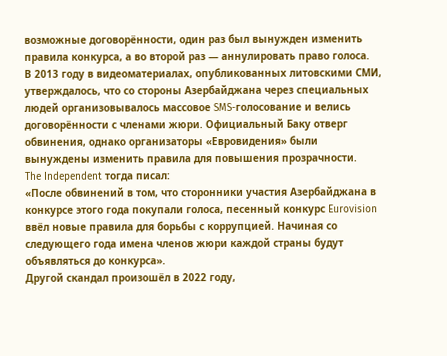возможные договорённости, один раз был вынужден изменить правила конкурса, а во второй раз — аннулировать право голоса.
В 2013 году в видеоматериалах, опубликованных литовскими СМИ, утверждалось, что со стороны Азербайджана через специальных людей организовывалось массовое SMS-голосование и велись договорённости с членами жюри. Официальный Баку отверг обвинения, однако организаторы «Евровидения» были вынуждены изменить правила для повышения прозрачности.
The Independent тогда писал:
«После обвинений в том, что сторонники участия Азербайджана в конкурсе этого года покупали голоса, песенный конкурс Eurovision ввёл новые правила для борьбы с коррупцией. Начиная со следующего года имена членов жюри каждой страны будут объявляться до конкурса».
Другой скандал произошёл в 2022 году,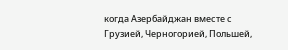когда Азербайджан вместе с Грузией, Черногорией, Польшей,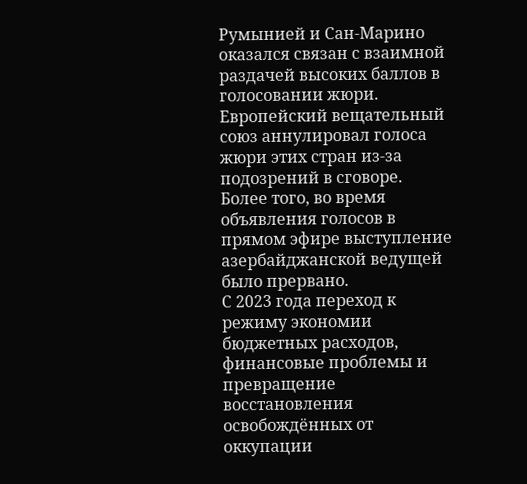Румынией и Сан-Марино оказался связан с взаимной раздачей высоких баллов в голосовании жюри. Европейский вещательный союз аннулировал голоса жюри этих стран из-за подозрений в сговоре. Более того, во время объявления голосов в прямом эфире выступление азербайджанской ведущей было прервано.
С 2023 года переход к режиму экономии бюджетных расходов, финансовые проблемы и превращение восстановления освобождённых от оккупации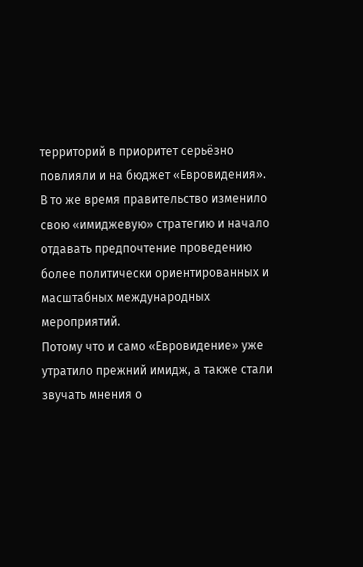территорий в приоритет серьёзно повлияли и на бюджет «Евровидения». В то же время правительство изменило свою «имиджевую» стратегию и начало отдавать предпочтение проведению более политически ориентированных и масштабных международных мероприятий.
Потому что и само «Евровидение» уже утратило прежний имидж, а также стали звучать мнения о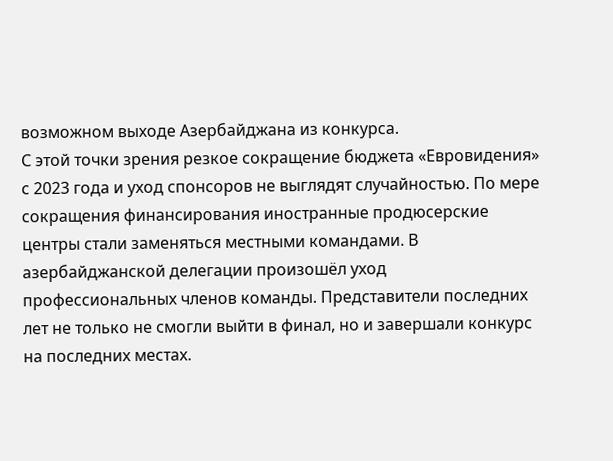возможном выходе Азербайджана из конкурса.
С этой точки зрения резкое сокращение бюджета «Евровидения» с 2023 года и уход спонсоров не выглядят случайностью. По мере сокращения финансирования иностранные продюсерские центры стали заменяться местными командами. В азербайджанской делегации произошёл уход профессиональных членов команды. Представители последних лет не только не смогли выйти в финал, но и завершали конкурс на последних местах.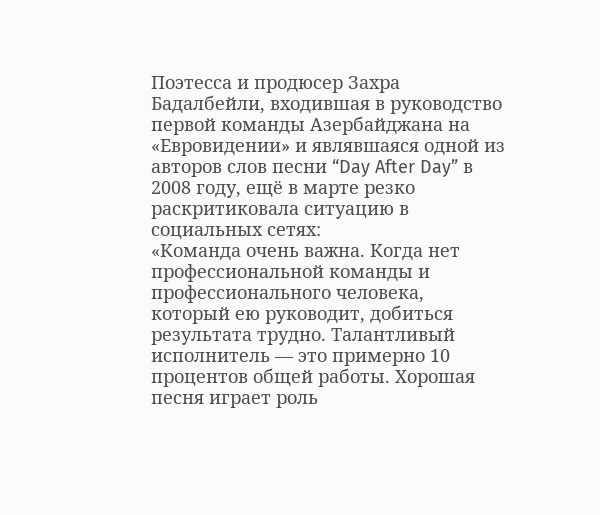Поэтесса и продюсер Захра Бадалбейли, входившая в руководство первой команды Азербайджана на «Евровидении» и являвшаяся одной из авторов слов песни “Day After Day” в 2008 году, ещё в марте резко раскритиковала ситуацию в социальных сетях:
«Команда очень важна. Когда нет профессиональной команды и профессионального человека, который ею руководит, добиться результата трудно. Талантливый исполнитель — это примерно 10 процентов общей работы. Хорошая песня играет роль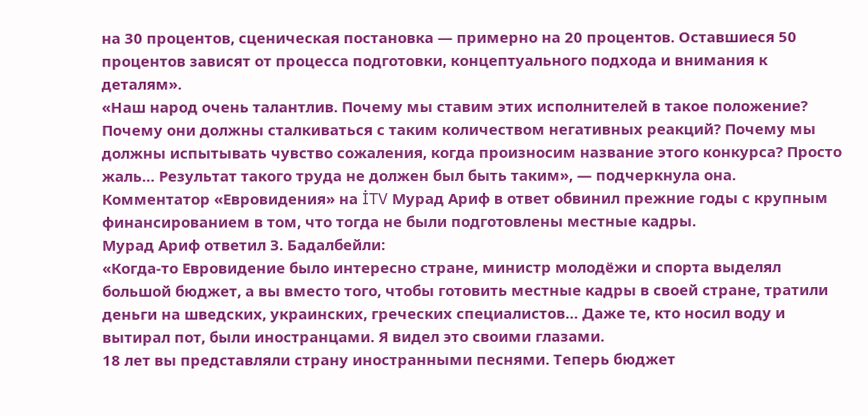на 30 процентов, сценическая постановка — примерно на 20 процентов. Оставшиеся 50 процентов зависят от процесса подготовки, концептуального подхода и внимания к деталям».
«Наш народ очень талантлив. Почему мы ставим этих исполнителей в такое положение? Почему они должны сталкиваться с таким количеством негативных реакций? Почему мы должны испытывать чувство сожаления, когда произносим название этого конкурса? Просто жаль… Результат такого труда не должен был быть таким», — подчеркнула она.
Комментатор «Евровидения» на İTV Мурад Ариф в ответ обвинил прежние годы с крупным финансированием в том, что тогда не были подготовлены местные кадры.
Мурад Ариф ответил З. Бадалбейли:
«Когда-то Евровидение было интересно стране, министр молодёжи и спорта выделял большой бюджет, а вы вместо того, чтобы готовить местные кадры в своей стране, тратили деньги на шведских, украинских, греческих специалистов… Даже те, кто носил воду и вытирал пот, были иностранцами. Я видел это своими глазами.
18 лет вы представляли страну иностранными песнями. Теперь бюджет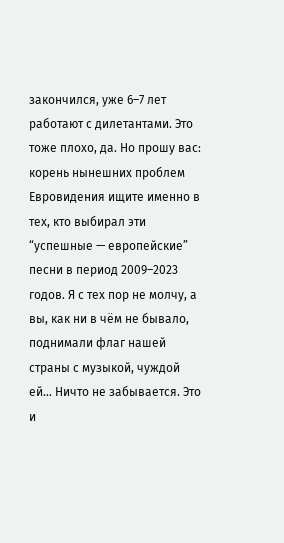закончился, уже 6–7 лет работают с дилетантами. Это тоже плохо, да. Но прошу вас: корень нынешних проблем Евровидения ищите именно в тех, кто выбирал эти “успешные — европейские” песни в период 2009–2023 годов. Я с тех пор не молчу, а вы, как ни в чём не бывало, поднимали флаг нашей страны с музыкой, чуждой ей… Ничто не забывается. Это и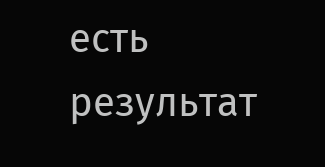есть результат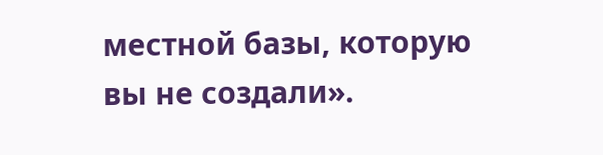местной базы, которую вы не создали».